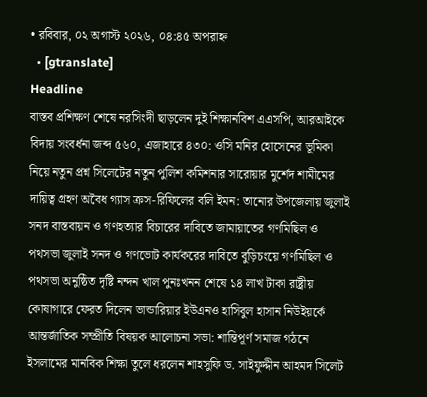• রবিবার, ০২ অগাস্ট ২০২৬, ০৪:৪৫ অপরাহ্ন
  • [gtranslate]
Headline
বাস্তব প্রশিক্ষণ শেষে নরসিংদী ছাড়লেন দুই শিক্ষানবিশ এএসপি, আরআইকে বিদায় সংবর্ধনা জব্দ ৫৬০, এজাহারে ৪৩০: ওসি মনির হোসেনের ভূমিকা নিয়ে নতুন প্রশ্ন সিলেটের নতুন পুলিশ কমিশনার সারোয়ার মুর্শেদ শামীমের দায়িত্ব গ্রহণ অবৈধ গ্যাস ক্রস-রিফিলের বলি ইমন: তানোর উপজেলায় জুলাই সনদ বাস্তবায়ন ও গণহত্যার বিচারের দাবিতে জামায়াতের গণমিছিল ও পথসভা জুলাই সনদ ও গণভোট কার্যকরের দাবিতে বুড়িচংয়ে গণমিছিল ও পথসভা অনুষ্ঠিত দৃষ্টি নন্দন খাল পুনঃখনন শেষে ১৪ লাখ টাকা রাষ্ট্রীয় কোষাগারে ফেরত দিলেন ভান্ডারিয়ার ইউএনও হাসিবুল হাসান নিউইয়র্কে আন্তর্জাতিক সম্প্রীতি বিষয়ক আলোচনা সভা: শান্তিপূর্ণ সমাজ গঠনে ইসলামের মানবিক শিক্ষা তুলে ধরলেন শাহসুফি ড. সাইফুদ্দীন আহমদ সিলেট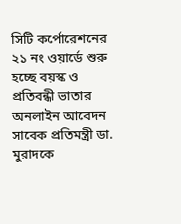সিটি কর্পোরেশনের ২১ নং ওয়ার্ডে শুরু হচ্ছে বয়স্ক ও প্রতিবন্ধী ভাতার অনলাইন আবেদন সাবেক প্রতিমন্ত্রী ডা. মুরাদকে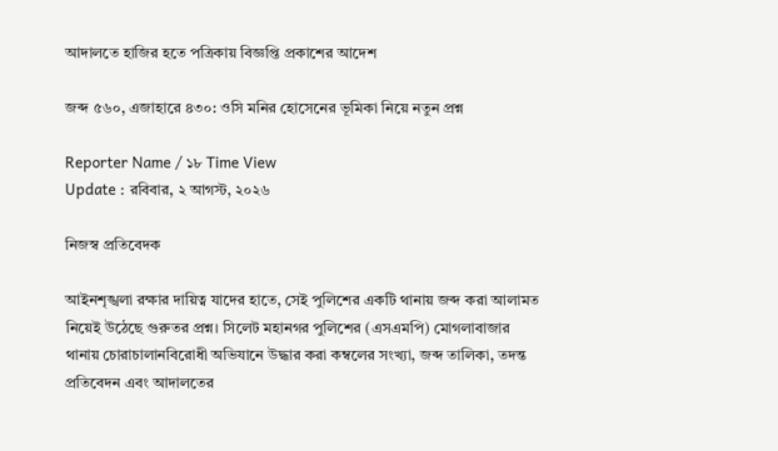আদালতে হাজির হতে পত্রিকায় বিজ্ঞপ্তি প্রকাশের আদেশ

জব্দ ৫৬০, এজাহারে ৪৩০: ওসি মনির হোসেনের ভূমিকা নিয়ে নতুন প্রশ্ন

Reporter Name / ১৮ Time View
Update : রবিবার, ২ আগস্ট, ২০২৬

নিজস্ব প্রতিবেদক

আইনশৃঙ্খলা রক্ষার দায়িত্ব যাদের হাতে, সেই পুলিশের একটি থানায় জব্দ করা আলামত নিয়েই উঠেছে গুরুতর প্রশ্ন। সিলেট মহানগর পুলিশের (এসএমপি) মোগলাবাজার থানায় চোরাচালানবিরোধী অভিযানে উদ্ধার করা কম্বলের সংখ্যা, জব্দ তালিকা, তদন্ত প্রতিবেদন এবং আদালতের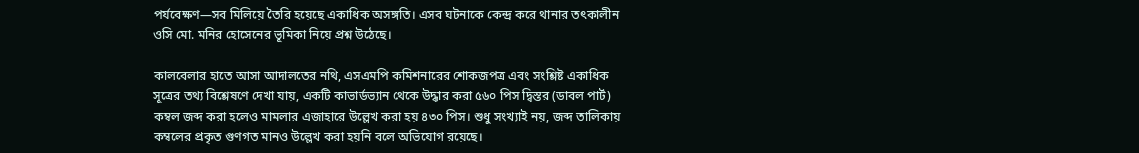পর্যবেক্ষণ—সব মিলিয়ে তৈরি হয়েছে একাধিক অসঙ্গতি। এসব ঘটনাকে কেন্দ্র করে থানার তৎকালীন ওসি মো. মনির হোসেনের ভূমিকা নিয়ে প্রশ্ন উঠেছে।

কালবেলার হাতে আসা আদালতের নথি, এসএমপি কমিশনারের শোকজপত্র এবং সংশ্লিষ্ট একাধিক সূত্রের তথ্য বিশ্লেষণে দেখা যায়, একটি কাভার্ডভ্যান থেকে উদ্ধার করা ৫৬০ পিস দ্বিস্তর (ডাবল পার্ট) কম্বল জব্দ করা হলেও মামলার এজাহারে উল্লেখ করা হয় ৪৩০ পিস। শুধু সংখ্যাই নয়, জব্দ তালিকায় কম্বলের প্রকৃত গুণগত মানও উল্লেখ করা হয়নি বলে অভিযোগ রয়েছে।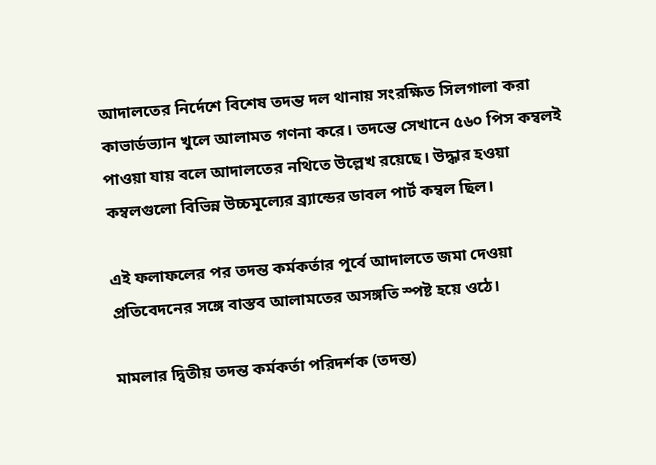আদালতের নির্দেশে বিশেষ তদন্ত দল থানায় সংরক্ষিত সিলগালা করা কাভার্ডভ্যান খুলে আলামত গণনা করে। তদন্তে সেখানে ৫৬০ পিস কম্বলই পাওয়া যায় বলে আদালতের নথিতে উল্লেখ রয়েছে। উদ্ধার হওয়া কম্বলগুলো বিভিন্ন উচ্চমূল্যের ব্র্যান্ডের ডাবল পার্ট কম্বল ছিল।

এই ফলাফলের পর তদন্ত কর্মকর্তার পূর্বে আদালতে জমা দেওয়া প্রতিবেদনের সঙ্গে বাস্তব আলামতের অসঙ্গতি স্পষ্ট হয়ে ওঠে।

মামলার দ্বিতীয় তদন্ত কর্মকর্তা পরিদর্শক (তদন্ত)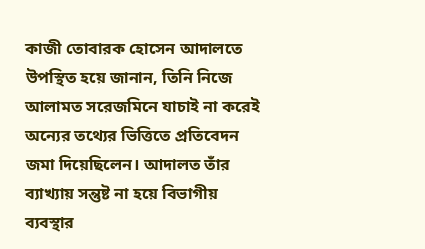কাজী তোবারক হোসেন আদালতে উপস্থিত হয়ে জানান, তিনি নিজে আলামত সরেজমিনে যাচাই না করেই অন্যের তথ্যের ভিত্তিতে প্রতিবেদন জমা দিয়েছিলেন। আদালত তাঁর ব্যাখ্যায় সন্তুষ্ট না হয়ে বিভাগীয় ব্যবস্থার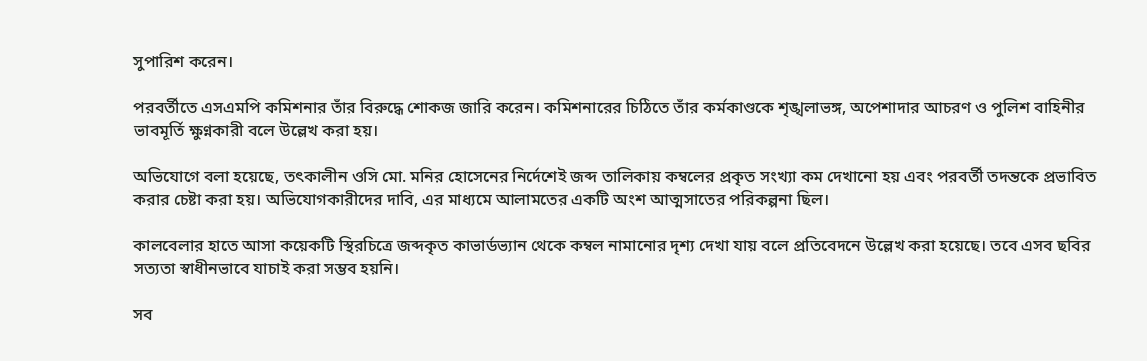সুপারিশ করেন।

পরবর্তীতে এসএমপি কমিশনার তাঁর বিরুদ্ধে শোকজ জারি করেন। কমিশনারের চিঠিতে তাঁর কর্মকাণ্ডকে শৃঙ্খলাভঙ্গ, অপেশাদার আচরণ ও পুলিশ বাহিনীর ভাবমূর্তি ক্ষুণ্নকারী বলে উল্লেখ করা হয়।

অভিযোগে বলা হয়েছে, তৎকালীন ওসি মো. মনির হোসেনের নির্দেশেই জব্দ তালিকায় কম্বলের প্রকৃত সংখ্যা কম দেখানো হয় এবং পরবর্তী তদন্তকে প্রভাবিত করার চেষ্টা করা হয়। অভিযোগকারীদের দাবি, এর মাধ্যমে আলামতের একটি অংশ আত্মসাতের পরিকল্পনা ছিল।

কালবেলার হাতে আসা কয়েকটি স্থিরচিত্রে জব্দকৃত কাভার্ডভ্যান থেকে কম্বল নামানোর দৃশ্য দেখা যায় বলে প্রতিবেদনে উল্লেখ করা হয়েছে। তবে এসব ছবির সত্যতা স্বাধীনভাবে যাচাই করা সম্ভব হয়নি।

সব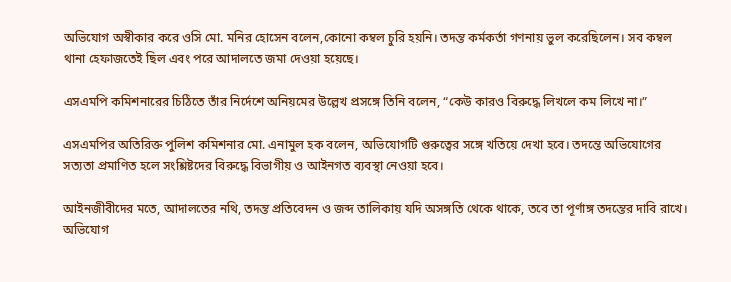অভিযোগ অস্বীকার করে ওসি মো. মনির হোসেন বলেন,কোনো কম্বল চুরি হয়নি। তদন্ত কর্মকর্তা গণনায় ভুল করেছিলেন। সব কম্বল থানা হেফাজতেই ছিল এবং পরে আদালতে জমা দেওয়া হয়েছে।

এসএমপি কমিশনারের চিঠিতে তাঁর নির্দেশে অনিয়মের উল্লেখ প্রসঙ্গে তিনি বলেন, “কেউ কারও বিরুদ্ধে লিখলে কম লিখে না।”

এসএমপির অতিরিক্ত পুলিশ কমিশনার মো. এনামুল হক বলেন, অভিযোগটি গুরুত্বের সঙ্গে খতিয়ে দেখা হবে। তদন্তে অভিযোগের সত্যতা প্রমাণিত হলে সংশ্লিষ্টদের বিরুদ্ধে বিভাগীয় ও আইনগত ব্যবস্থা নেওয়া হবে।

আইনজীবীদের মতে, আদালতের নথি, তদন্ত প্রতিবেদন ও জব্দ তালিকায় যদি অসঙ্গতি থেকে থাকে, তবে তা পূর্ণাঙ্গ তদন্তের দাবি রাখে। অভিযোগ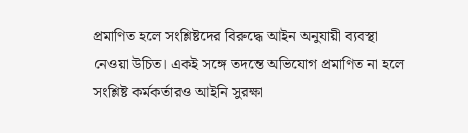প্রমাণিত হলে সংশ্লিষ্টদের বিরুদ্ধে আইন অনুযায়ী ব্যবস্থা নেওয়া উচিত। একই সঙ্গে তদন্তে অভিযোগ প্রমাণিত না হলে সংশ্লিষ্ট কর্মকর্তারও আইনি সুরক্ষা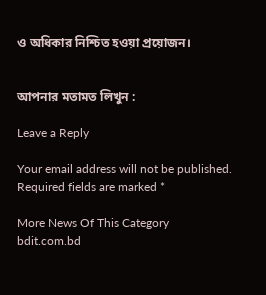ও অধিকার নিশ্চিত হওয়া প্রয়োজন।


আপনার মতামত লিখুন :

Leave a Reply

Your email address will not be published. Required fields are marked *

More News Of This Category
bdit.com.bd